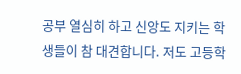공부 열심히 하고 신앙도 지키는 학생들이 참 대견합니다. 저도 고등학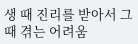생 때 진리를 받아서 그때 겪는 어려움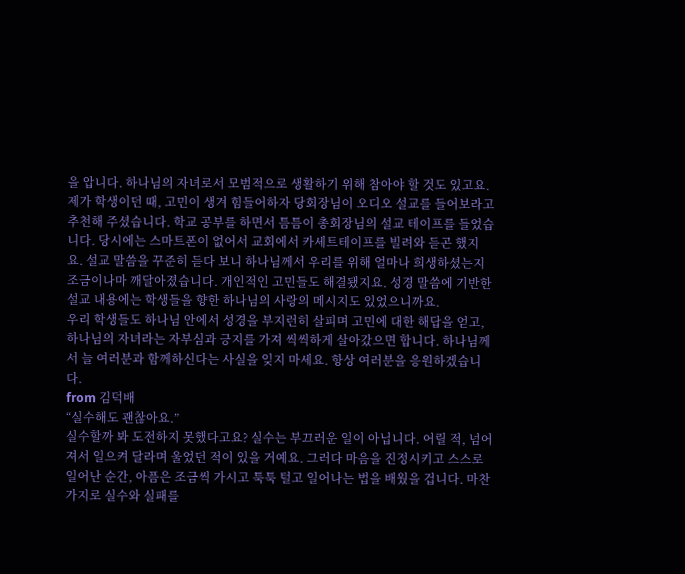을 압니다. 하나님의 자녀로서 모범적으로 생활하기 위해 참아야 할 것도 있고요.
제가 학생이던 때, 고민이 생겨 힘들어하자 당회장님이 오디오 설교를 들어보라고 추천해 주셨습니다. 학교 공부를 하면서 틈틈이 총회장님의 설교 테이프를 들었습니다. 당시에는 스마트폰이 없어서 교회에서 카세트테이프를 빌려와 듣곤 했지요. 설교 말씀을 꾸준히 듣다 보니 하나님께서 우리를 위해 얼마나 희생하셨는지 조금이나마 깨달아졌습니다. 개인적인 고민들도 해결됐지요. 성경 말씀에 기반한 설교 내용에는 학생들을 향한 하나님의 사랑의 메시지도 있었으니까요.
우리 학생들도 하나님 안에서 성경을 부지런히 살피며 고민에 대한 해답을 얻고, 하나님의 자녀라는 자부심과 긍지를 가져 씩씩하게 살아갔으면 합니다. 하나님께서 늘 여러분과 함께하신다는 사실을 잊지 마세요. 항상 여러분을 응원하겠습니다.
from 김덕배
“실수해도 괜찮아요.”
실수할까 봐 도전하지 못했다고요? 실수는 부끄러운 일이 아닙니다. 어릴 적, 넘어져서 일으켜 달라며 울었던 적이 있을 거예요. 그러다 마음을 진정시키고 스스로 일어난 순간, 아픔은 조금씩 가시고 툭툭 털고 일어나는 법을 배웠을 겁니다. 마찬가지로 실수와 실패를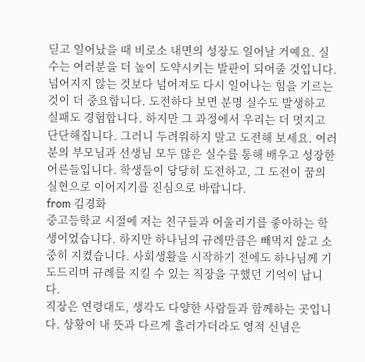딛고 일어났을 때 비로소 내면의 성장도 일어날 거예요. 실수는 여러분을 더 높이 도약시키는 발판이 되어줄 것입니다.
넘어지지 않는 것보다 넘어져도 다시 일어나는 힘을 기르는 것이 더 중요합니다. 도전하다 보면 분명 실수도 발생하고 실패도 경험합니다. 하지만 그 과정에서 우리는 더 멋지고 단단해집니다. 그러니 두려워하지 말고 도전해 보세요. 여러분의 부모님과 선생님 모두 많은 실수를 통해 배우고 성장한 어른들입니다. 학생들이 당당히 도전하고, 그 도전이 꿈의 실현으로 이어지기를 진심으로 바랍니다.
from 김경화
중고등학교 시절에 저는 친구들과 어울리기를 좋아하는 학생이었습니다. 하지만 하나님의 규례만큼은 빼먹지 않고 소중히 지켰습니다. 사회생활을 시작하기 전에도 하나님께 기도드리며 규례를 지킬 수 있는 직장을 구했던 기억이 납니다.
직장은 연령대도, 생각도 다양한 사람들과 함께하는 곳입니다. 상황이 내 뜻과 다르게 흘러가더라도 영적 신념은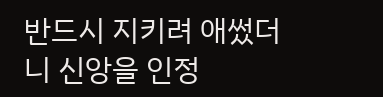반드시 지키려 애썼더니 신앙을 인정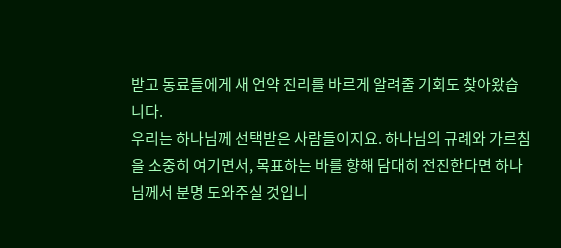받고 동료들에게 새 언약 진리를 바르게 알려줄 기회도 찾아왔습니다.
우리는 하나님께 선택받은 사람들이지요. 하나님의 규례와 가르침을 소중히 여기면서, 목표하는 바를 향해 담대히 전진한다면 하나님께서 분명 도와주실 것입니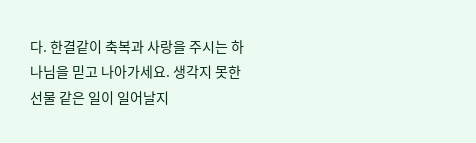다. 한결같이 축복과 사랑을 주시는 하나님을 믿고 나아가세요. 생각지 못한 선물 같은 일이 일어날지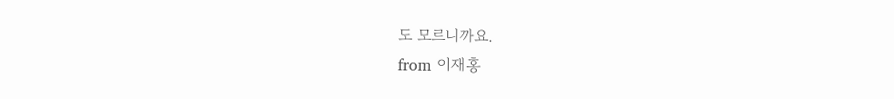도 모르니까요.
from 이재홍